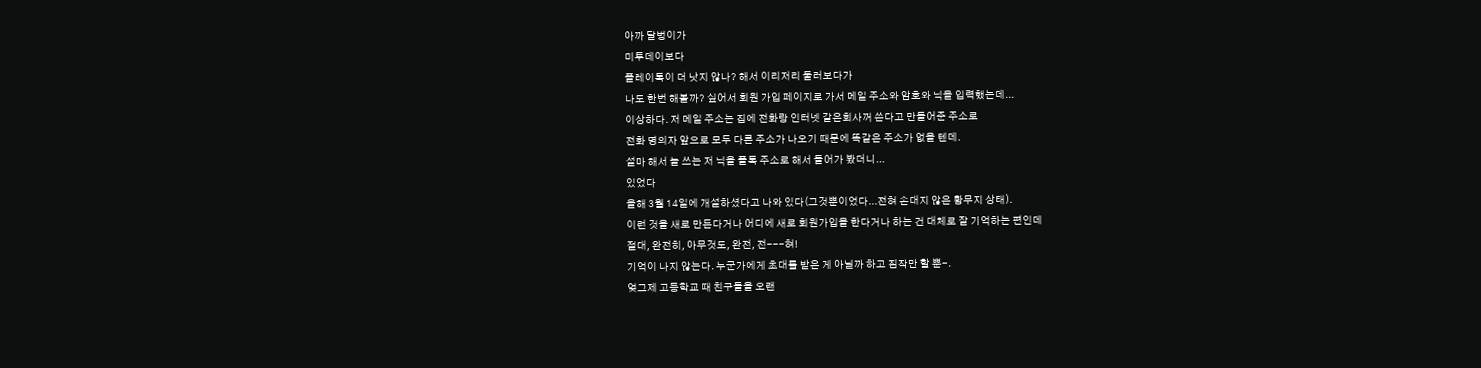아까 달벙이가
미투데이보다
플레이톡이 더 낫지 않나? 해서 이리저리 둘러보다가
나도 한번 해볼까? 싶어서 회원 가입 페이지로 가서 메일 주소와 암호와 닉을 입력했는데...
이상하다. 저 메일 주소는 집에 전화랑 인터넷 같은회사꺼 쓴다고 만들어준 주소로
전화 명의자 앞으로 모두 다른 주소가 나오기 때문에 똑같은 주소가 없을 텐데.
설마 해서 늘 쓰는 저 닉을 플톡 주소로 해서 들어가 봤더니...
있었다
올해 3월 14일에 개설하셨다고 나와 있다(그것뿐이었다...전혀 손대지 않은 황무지 상태).
이런 것을 새로 만든다거나 어디에 새로 회원가입을 한다거나 하는 건 대체로 잘 기억하는 편인데
절대, 완전히, 아무것도, 완전, 전---혀!
기억이 나지 않는다. 누군가에게 초대를 받은 게 아닐까 하고 짐작만 할 뿐-.
엊그제 고등학교 때 친구들을 오랜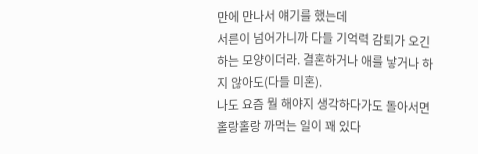만에 만나서 얘기를 했는데
서른이 넘어가니까 다들 기억력 감퇴가 오긴 하는 모양이더라. 결혼하거나 애를 낳거나 하지 않아도(다들 미혼).
나도 요즘 뭘 해야지 생각하다가도 돌아서면 홀랑홀랑 까먹는 일이 꽤 있다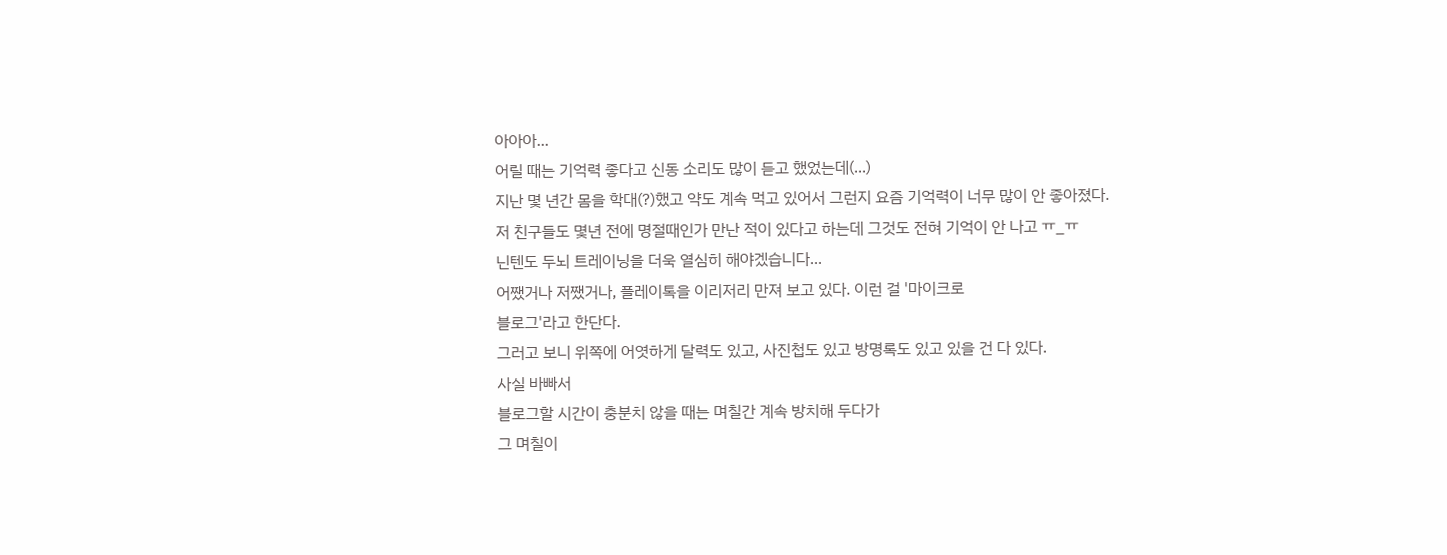아아아...
어릴 때는 기억력 좋다고 신동 소리도 많이 듣고 했었는데(...)
지난 몇 년간 몸을 학대(?)했고 약도 계속 먹고 있어서 그런지 요즘 기억력이 너무 많이 안 좋아졌다.
저 친구들도 몇년 전에 명절때인가 만난 적이 있다고 하는데 그것도 전혀 기억이 안 나고 ㅠ_ㅠ
닌텐도 두뇌 트레이닝을 더욱 열심히 해야겠습니다...
어쨌거나 저쨌거나, 플레이톡을 이리저리 만져 보고 있다. 이런 걸 '마이크로
블로그'라고 한단다.
그러고 보니 위쪽에 어엿하게 달력도 있고, 사진첩도 있고 방명록도 있고 있을 건 다 있다.
사실 바빠서
블로그할 시간이 충분치 않을 때는 며칠간 계속 방치해 두다가
그 며칠이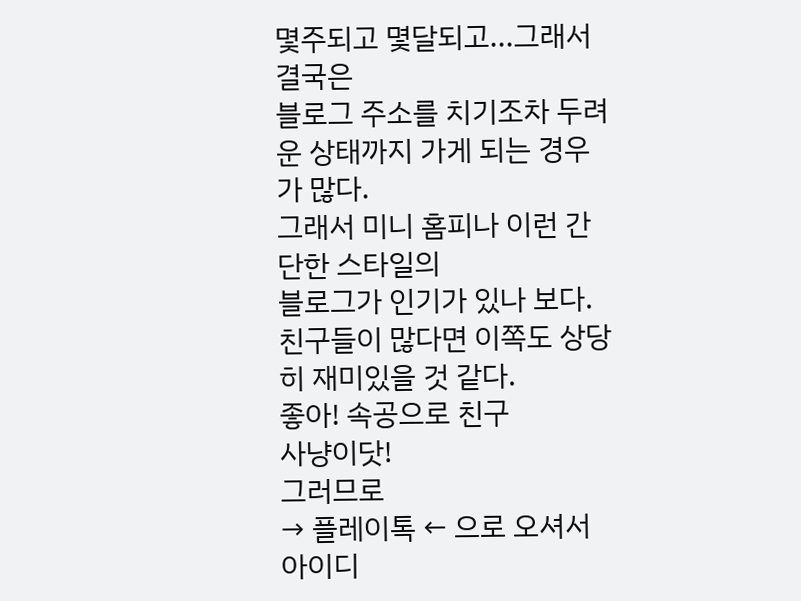몇주되고 몇달되고...그래서 결국은
블로그 주소를 치기조차 두려운 상태까지 가게 되는 경우가 많다.
그래서 미니 홈피나 이런 간단한 스타일의
블로그가 인기가 있나 보다.
친구들이 많다면 이쪽도 상당히 재미있을 것 같다.
좋아! 속공으로 친구
사냥이닷!
그러므로
→ 플레이톡 ← 으로 오셔서 아이디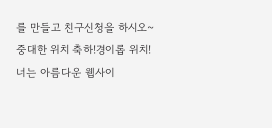를 만들고 친구신청을 하시오~
중대한 위치 축하!경이롭 위치!
너는 아름다운 웹사이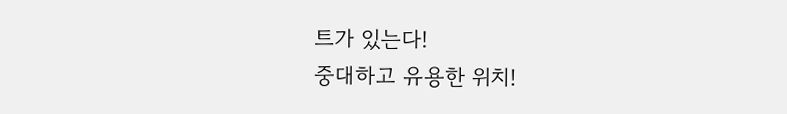트가 있는다!
중대하고 유용한 위치!